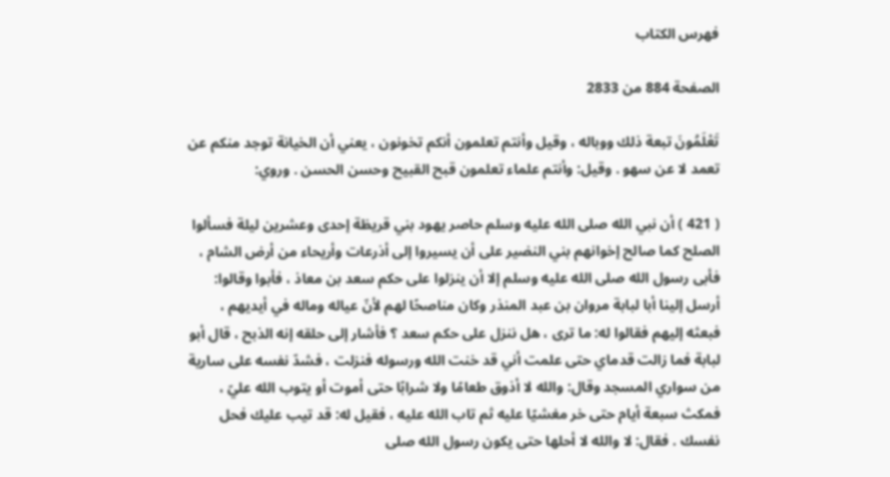فهرس الكتاب

الصفحة 884 من 2833

تَعْلَمُونَ تبعة ذلك ووباله ، وقيل وأنتم تعلمون أنكم تخونون ، يعني أن الخيانة توجد منكم عن تعمد لا عن سهو . وقيل: وأنتم علماء تعلمون قبح القبيح وحسن الحسن . وروي:

( 421 ) أن نبي الله صلى الله عليه وسلم حاصر يهود بني قريظة إحدى وعشرين ليلة فسألوا الصلح كما صالح إخوانهم بني النضير على أن يسيروا إلى أذرعات وأريحاء من أرض الشام ، فأبى رسول الله صلى الله عليه وسلم إلا أن ينزلوا على حكم سعد بن معاذ ، فأبوا وقالوا: أرسل إلينا أبا لبابة مروان بن عبد المنذر وكان مناصحًا لهم لأنّ عياله وماله في أيديهم ، فبعثه إليهم فقالوا له: ما ترى ، هل ننزل على حكم سعد ؟ فأشار إلى حلقه إنه الذبح ، قال أبو لبابة فما زالت قدماي حتى علمت أني قد خنت الله ورسوله فنزلت ، فشدّ نفسه على سارية من سواري المسجد وقال: والله لا أذوق طعامًا ولا شرابًا حتى أموت أو يتوب الله عليّ ، فمكث سبعة أيام حتى خر مغشيًا عليه ثم تاب الله عليه ، فقيل له: قد تيب عليك فحل نفسك . فقال: لا والله لا أحلها حتى يكون رسول الله صلى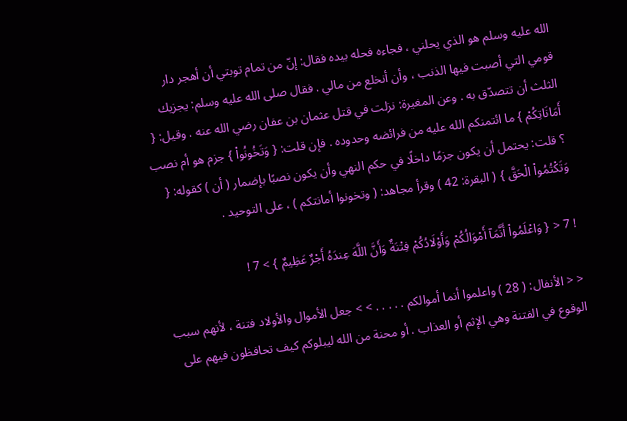الله عليه وسلم هو الذي يحلني ، فجاءه فحله بيده فقال: إنّ من تمام توبتي أن أهجر دار قومي التي أصبت فيها الذنب ، وأن أنخلع من مالي . فقال صلى الله عليه وسلم: يجزيك الثلث أن تتصدّق به . وعن المغيرة: نزلت في قتل عثمان بن عفان رضي الله عنه . وقيل: { أَمَانَاتِكُمْ } ما ائتمنكم الله عليه من فرائضه وحدوده . فإن قلت: { وَتَخُونُواْ } جزم هو أم نصب ؟ قلت: يحتمل أن يكون جزمًا داخلًا في حكم النهي وأن يكون نصبًا بإضمار ( أن ) كقوله: { وَتَكْتُمُواْ الْحَقَّ } ( البقرة: 42 ) وقرأ مجاهد: ( وتخونوا أمانتكم ) ، على التوحيد .

! 7 < { وَاعْلَمُواْ أَنَّمَآ أَمْوَالُكُمْ وَأَوْلَادُكُمْ فِتْنَةٌ وَأَنَّ اللَّهَ عِندَهُ أَجْرٌ عَظِيمٌ } > 7 !

< < الأنفال: ( 28 ) واعلموا أنما أموالكم . . . . . > > جعل الأموال والأولاد فتنة ، لأنهم سبب الوقوع في الفتنة وهي الإثم أو العذاب . أو محنة من الله ليبلوكم كيف تحافظون فيهم على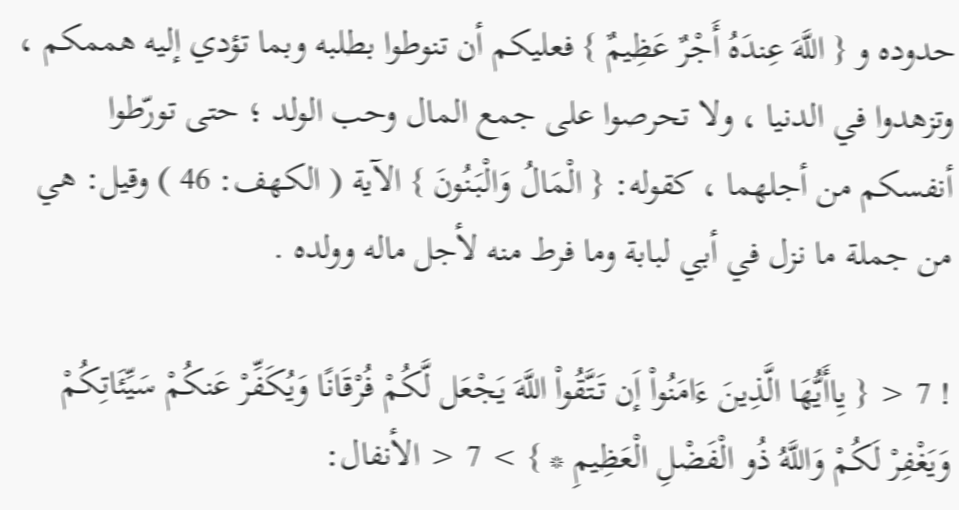حدوده و { اللَّهَ عِندَهُ أَجْرٌ عَظِيمٌ } فعليكم أن تنوطوا بطلبه وبما تؤدي إليه هممكم ، وتزهدوا في الدنيا ، ولا تحرصوا على جمع المال وحب الولد ؛ حتى تورّطوا أنفسكم من أجلهما ، كقوله: { الْمَالُ وَالْبَنُونَ } الآية ( الكهف: 46 ) وقيل: هي من جملة ما نزل في أبي لبابة وما فرط منه لأجل ماله وولده .

! 7 < { يِاأَيُّهَا الَّذِينَ ءَامَنُواْ إَن تَتَّقُواْ اللَّهَ يَجْعَل لَّكُمْ فُرْقَانًا وَيُكَفِّرْ عَنكُمْ سَيِّئَاتِكُمْ وَيَغْفِرْ لَكُمْ وَاللَّهُ ذُو الْفَضْلِ الْعَظِيمِ * } > 7 < الأنفال: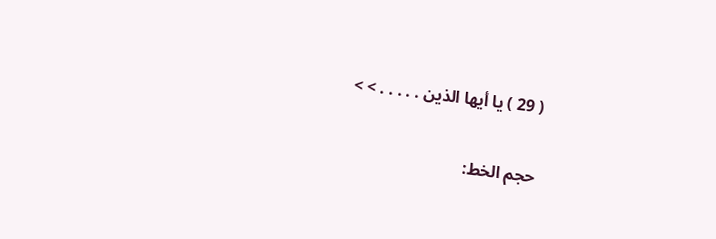( 29 ) يا أيها الذين . . . . . > >

حجم الخط: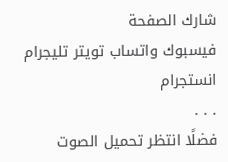شارك الصفحة
فيسبوك واتساب تويتر تليجرام انستجرام
. . .
فضلًا انتظر تحميل الصوت